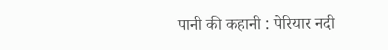पानी की कहानी : पेरियार नदी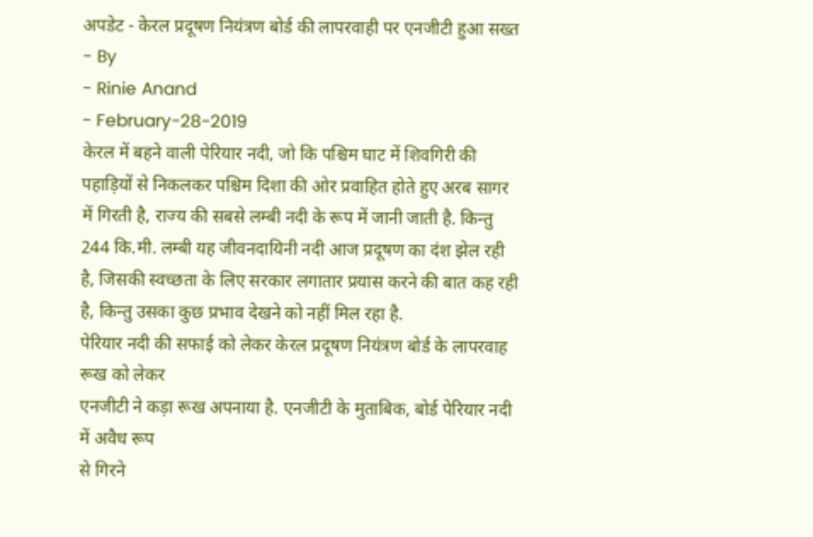अपडेट - केरल प्रदूषण नियंत्रण बोर्ड की लापरवाही पर एनजीटी हुआ सख्त
- By
- Rinie Anand
- February-28-2019
केरल में बहने वाली पेरियार नदी, जो कि पश्चिम घाट में शिवगिरी की पहाड़ियों से निकलकर पश्चिम दिशा की ओर प्रवाहित होते हुए अरब सागर में गिरती है, राज्य की सबसे लम्बी नदी के रूप में जानी जाती है. किन्तु 244 कि.मी. लम्बी यह जीवनदायिनी नदी आज प्रदूषण का दंश झेल रही है, जिसकी स्वच्छता के लिए सरकार लगातार प्रयास करने की बात कह रही है, किन्तु उसका कुछ प्रभाव देखने को नहीं मिल रहा है.
पेरियार नदी की सफाई को लेकर केरल प्रदूषण नियंत्रण बोर्ड के लापरवाह रूख को लेकर
एनजीटी ने कड़ा रूख अपनाया है. एनजीटी के मुताबिक, बोर्ड पेरियार नदी में अवैध रूप
से गिरने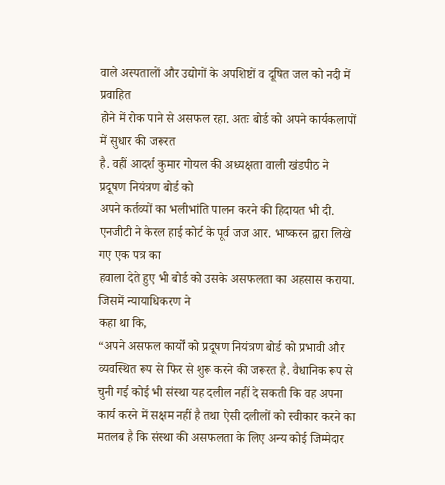वाले अस्पतालों और उद्योगों के अपशिष्टों व दूषित जल को नदी में प्रवाहित
होने में रोक पाने से असफल रहा. अतः बोर्ड को अपने कार्यकलापों में सुधार की जरूरत
है. वहीं आदर्श कुमार गोयल की अध्यक्षता वाली खंडपीठ ने प्रदूषण नियंत्रण बोर्ड को
अपने कर्तव्यों का भलीभांति पालन करने की हिदायत भी दी.
एनजीटी ने केरल हाई कोर्ट के पूर्व जज आर. भाष्करन द्वारा लिखे गए एक पत्र का
हवाला देते हुए भी बोर्ड को उसके असफलता का अहसास कराया. जिसमें न्यायाधिकरण ने
कहा था कि,
“अपने असफल कार्यों को प्रदूषण नियंत्रण बोर्ड को प्रभावी और व्यवस्थित रूप से फिर से शुरू करने की जरूरत है. वैधानिक रूप से चुनी गई कोई भी संस्था यह दलील नहीं दे सकती कि वह अपना कार्य करने में सक्षम नहीं है तथा ऐसी दलीलों को स्वीकार करने का मतलब है कि संस्था की असफलता के लिए अन्य कोई जिम्मेदार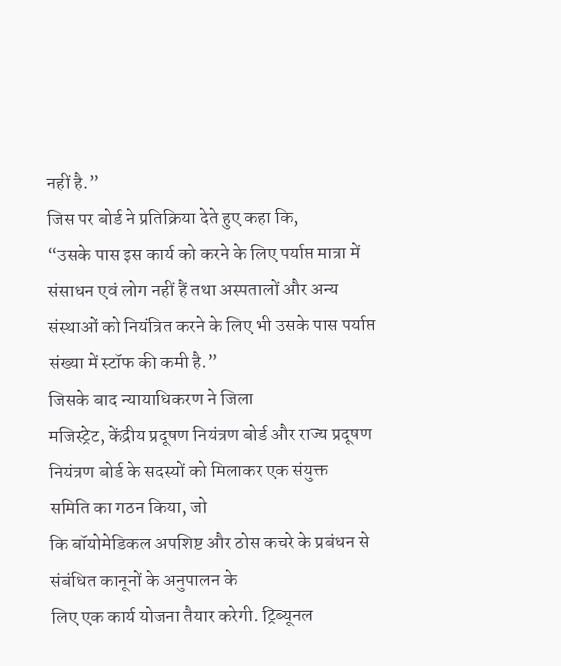नहीं है.”
जिस पर बोर्ड ने प्रतिक्रिया देते हुए कहा कि,
“उसके पास इस कार्य को करने के लिए पर्याप्त मात्रा में संसाधन एवं लोग नहीं हैं तथा अस्पतालों और अन्य संस्थाओं को नियंत्रित करने के लिए भी उसके पास पर्याप्त संख्या में स्टॉफ की कमी है.”
जिसके बाद न्यायाधिकरण ने जिला
मजिस्ट्रेट, केंद्रीय प्रदूषण नियंत्रण बोर्ड और राज्य प्रदूषण नियंत्रण बोर्ड के सदस्यों को मिलाकर एक संयुक्त
समिति का गठन किया, जो
कि बॉयोमेडिकल अपशिष्ट और ठोस कचरे के प्रबंधन से संबंधित कानूनों के अनुपालन के
लिए एक कार्य योजना तैयार करेगी. ट्रिब्यूनल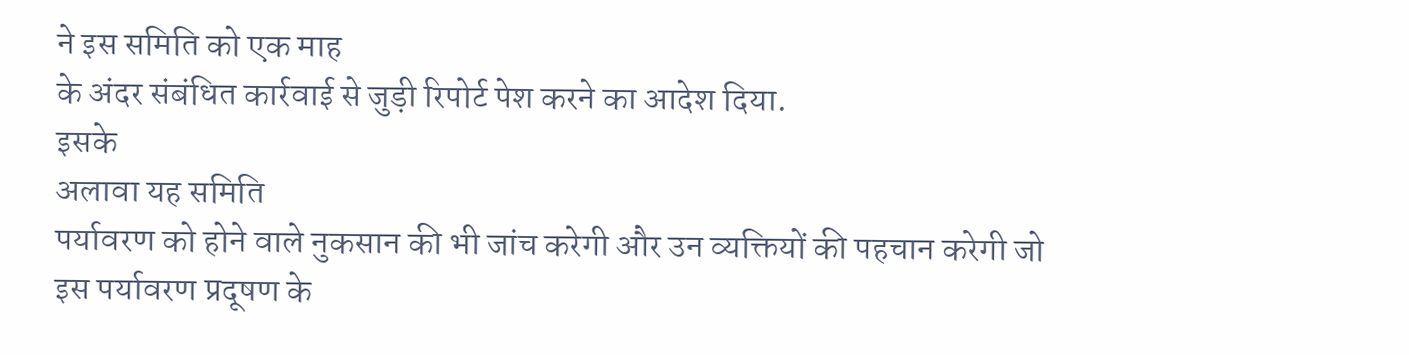ने इस समिति को एक माह
के अंदर संबंधित कार्रवाई से जुड़ी रिपोर्ट पेश करने का आदेश दिया.
इसके
अलावा यह समिति
पर्यावरण को होने वाले नुकसान की भी जांच करेगी और उन व्यक्तियों की पहचान करेगी जो
इस पर्यावरण प्रदूषण के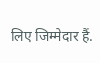लिए जिम्मेदार हैं.